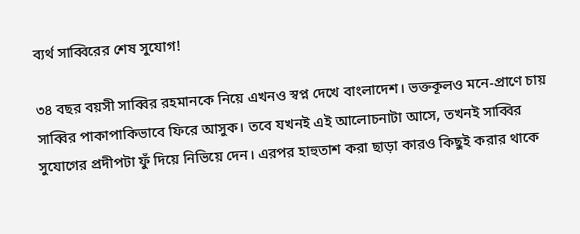ব্যর্থ সাব্বিরের শেষ সুযোগ!

৩৪ বছর বয়সী সাব্বির রহমানকে নিয়ে এখনও স্বপ্ন দেখে বাংলাদেশ। ভক্তকূলও মনে-প্রাণে চায় সাব্বির পাকাপাকিভাবে ফিরে আসুক। তবে যখনই এই আলোচনাটা আসে, তখনই সাব্বির সুযোগের প্রদীপটা ফুঁ দিয়ে নিভিয়ে দেন। এরপর হাহুতাশ করা ছাড়া কারও কিছুই করার থাকে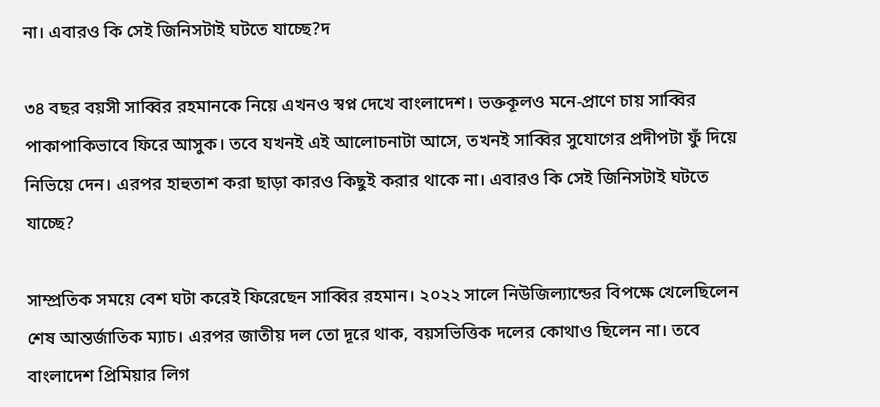না। এবারও কি সেই জিনিসটাই ঘটতে যাচ্ছে?দ

৩৪ বছর বয়সী সাব্বির রহমানকে নিয়ে এখনও স্বপ্ন দেখে বাংলাদেশ। ভক্তকূলও মনে-প্রাণে চায় সাব্বির পাকাপাকিভাবে ফিরে আসুক। তবে যখনই এই আলোচনাটা আসে, তখনই সাব্বির সুযোগের প্রদীপটা ফুঁ দিয়ে নিভিয়ে দেন। এরপর হাহুতাশ করা ছাড়া কারও কিছুই করার থাকে না। এবারও কি সেই জিনিসটাই ঘটতে যাচ্ছে?

সাম্প্রতিক সময়ে বেশ ঘটা করেই ফিরেছেন সাব্বির রহমান। ২০২২ সালে নিউজিল্যান্ডের বিপক্ষে খেলেছিলেন শেষ আন্তর্জাতিক ম্যাচ। এরপর জাতীয় দল তো দূরে থাক, বয়সভিত্তিক দলের কোথাও ছিলেন না। তবে বাংলাদেশ প্রিমিয়ার লিগ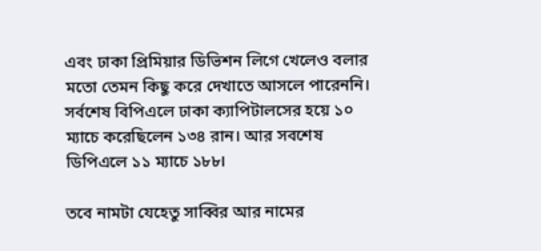এবং ঢাকা প্রিমিয়ার ডিভিশন লিগে খেলেও বলার মতো তেমন কিছু করে দেখাতে আসলে পারেননি। সর্বশেষ বিপিএলে ঢাকা ক্যাপিটালসের হয়ে ১০ ম্যাচে করেছিলেন ১৩৪ রান। আর সবশেষ ডিপিএলে ১১ ম্যাচে ১৮৮।

তবে নামটা যেহেতু সাব্বির আর নামের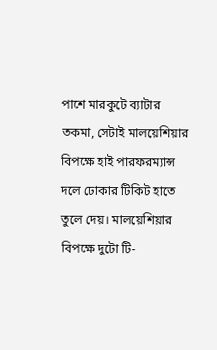পাশে মারকুটে ব্যাটার তকমা, সেটাই মালয়েশিয়ার বিপক্ষে হাই পারফরম্যান্স দলে ঢোকার টিকিট হাতে তুলে দেয়। মালয়েশিয়ার বিপক্ষে দুটো টি-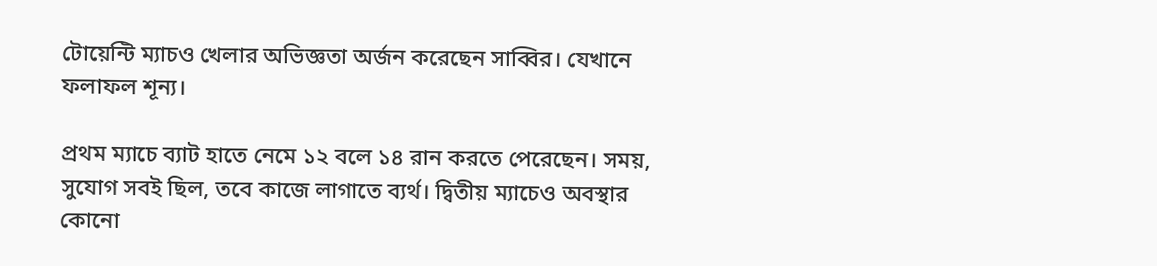টোয়েন্টি ম্যাচও খেলার অভিজ্ঞতা অর্জন করেছেন সাব্বির। যেখানে ফলাফল শূন্য।

প্রথম ম্যাচে ব্যাট হাতে নেমে ১২ বলে ১৪ রান করতে পেরেছেন। সময়, সুযোগ সবই ছিল, তবে কাজে লাগাতে ব্যর্থ। দ্বিতীয় ম্যাচেও অবস্থার কোনো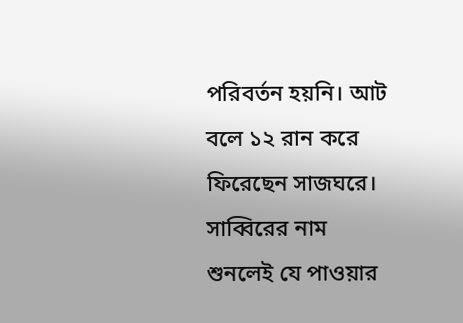পরিবর্তন হয়নি। আট বলে ১২ রান করে ফিরেছেন সাজঘরে। সাব্বিরের নাম শুনলেই যে পাওয়ার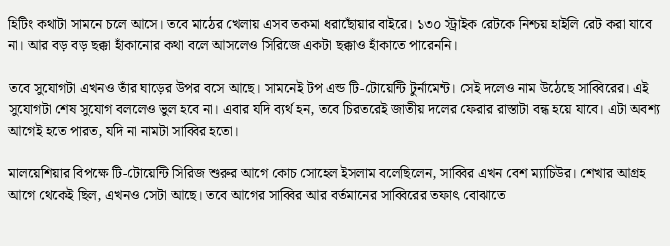হিটিং কথাটা সামনে চলে আসে। তবে মাঠের খেলায় এসব তকমা ধরাছোঁয়ার বাইরে। ১৩০ স্ট্রাইক রেটকে নিশ্চয় হাইলি রেট করা যাবে না। আর বড় বড় ছক্কা হাঁকানোর কথা বলে আসলেও সিরিজে একটা ছক্কাও হাঁকাতে পারেননি।

তবে সুযোগটা এখনও তাঁর ঘাড়ের উপর বসে আছে। সামনেই টপ এন্ড টি-টোয়েন্টি টুর্নামেন্ট। সেই দলেও নাম উঠেছে সাব্বিরের। এই সুযোগটা শেষ সুযোগ বললেও ভুল হবে না। এবার যদি ব্যর্থ হন, তবে চিরতরেই জাতীয় দলের ফেরার রাস্তাটা বন্ধ হয়ে যাবে। এটা অবশ্য আগেই হতে পারত, যদি না নামটা সাব্বির হতো।

মালয়েশিয়ার বিপক্ষে টি-টোয়েন্টি সিরিজ শুরুর আগে কোচ সোহেল ইসলাম বলেছিলেন, সাব্বির এখন বেশ ম্যাচিউর। শেখার আগ্রহ আগে থেকেই ছিল, এখনও সেটা আছে। তবে আগের সাব্বির আর বর্তমানের সাব্বিরের তফাৎ বোঝাতে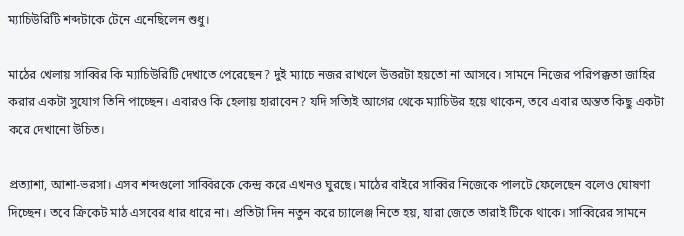ম্যাচিউরিটি শব্দটাকে টেনে এনেছিলেন শুধু।

মাঠের খেলায় সাব্বির কি ম্যাচিউরিটি দেখাতে পেরেছেন? দুই ম্যাচে নজর রাখলে উত্তরটা হয়তো না আসবে। সামনে নিজের পরিপক্কতা জাহির করার একটা সুযোগ তিনি পাচ্ছেন। এবারও কি হেলায় হারাবেন? যদি সত্যিই আগের থেকে ম্যাচিউর হয়ে থাকেন, তবে এবার অন্তত কিছু একটা করে দেখানো উচিত।

প্রত্যাশা, আশা-ভরসা। এসব শব্দগুলো সাব্বিরকে কেন্দ্র করে এখনও ঘুরছে। মাঠের বাইরে সাব্বির নিজেকে পালটে ফেলেছেন বলেও ঘোষণা দিচ্ছেন। তবে ক্রিকেট মাঠ এসবের ধার ধারে না। প্রতিটা দিন নতুন করে চ্যালেঞ্জ নিতে হয়, যারা জেতে তারাই টিকে থাকে। সাব্বিরের সামনে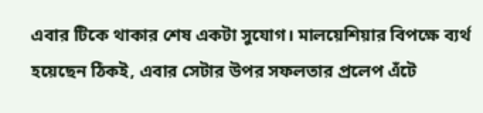এবার টিকে থাকার শেষ একটা সুযোগ। মালয়েশিয়ার বিপক্ষে ব্যর্থ হয়েছেন ঠিকই, এবার সেটার উপর সফলতার প্রলেপ এঁটে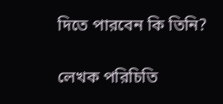দিতে পারবেন কি তিনি?

লেখক পরিচিতি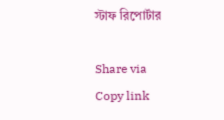স্টাফ রিপোর্টার

Share via
Copy link